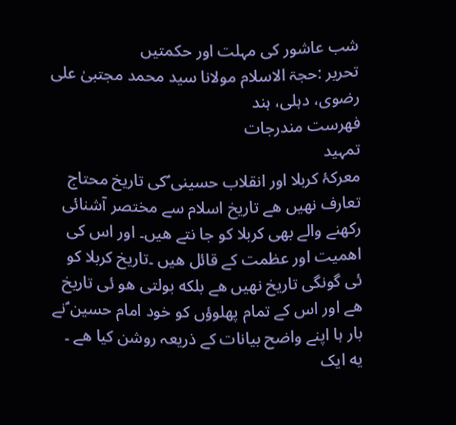شب عاشور کی مہلت اور حکمتیں
تحریر :حجۃ الاسلام مولانا سید محمد مجتبیٰ علی رضوی، دہلی، ہند
فهرست مندرجات
تمہید
معرکۂ کربلا اور انقلاب حسینی ؑکی تاریخ محتاج تعارف نهیں هے تاریخ اسلام سے مختصر آشنائی رکھنے والے بھی کربلا کو جا نتے هیں۔ اور اس کی اهمیت اور عظمت کے قائل هیں ۔تاریخ کربلا کو ئی گونگی تاریخ نهیں هے بلکه بولتی هو ئی تاریخ هے اور اس کے تمام پهلوؤں کو خود امام حسین ؑنے بار ہا اپنے واضح بیانات کے ذریعہ روشن کیا هے ۔ یه ایک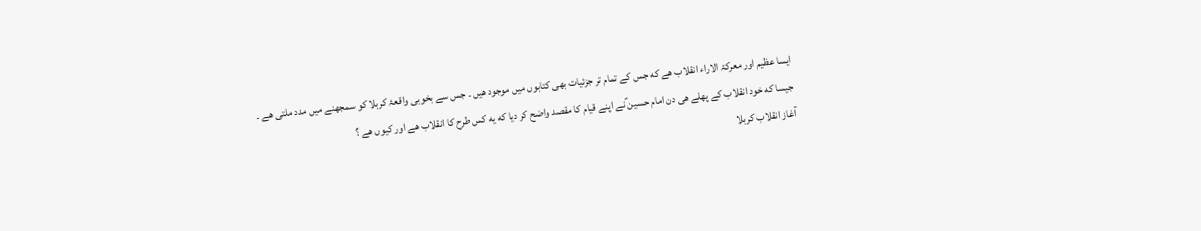ایسا عظیم اور معرکۃ الاراء انقلاب هے که جس کے تمام تر جزئیات بھی کتابوں میں موجود هیں ۔ جس سے بخوبی واقعۂ کربلا کو سمجھنے میں مدد ملتی هے ۔ جیسا که خود انقلاب کے پهلے هی دن امام حسین ؑنے اپنے قیام کا مقصد واضح کر دیا که یه کس طرح کا انقلاب هے اور کیوں هے ؟
آغاز انقلاب کربلا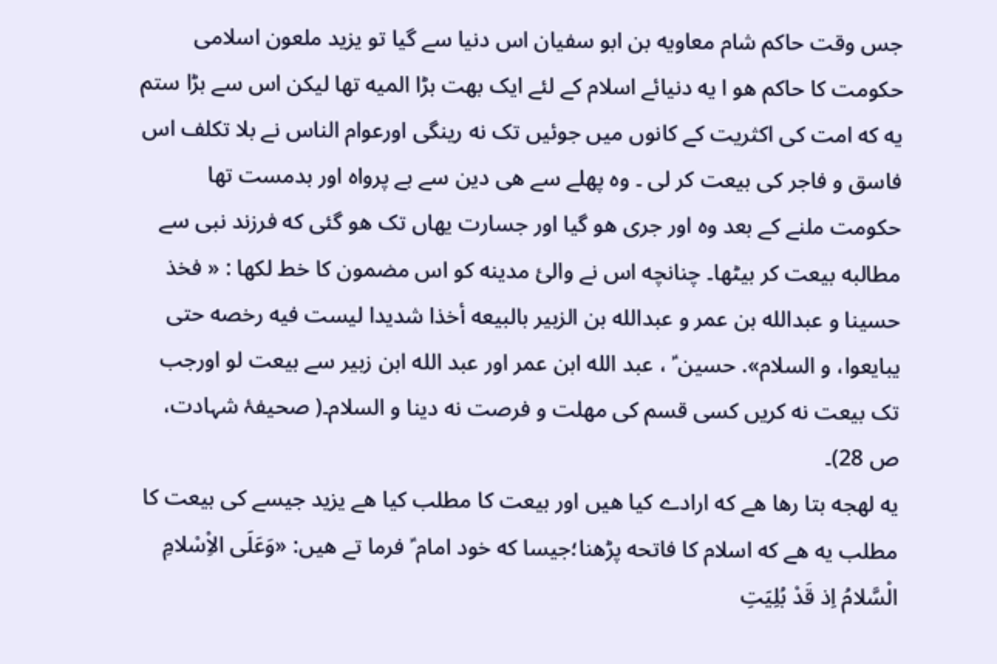جس وقت حاکم شام معاویه بن ابو سفیان اس دنیا سے گیا تو یزید ملعون اسلامی حکومت کا حاکم هو ا یه دنیائے اسلام کے لئے ایک بهت بڑا المیه تھا لیکن اس سے بڑا ستم یه که امت کی اکثریت کے کانوں میں جوئیں تک نه رینگی اورعوام الناس نے بلا تکلف اس فاسق و فاجر کی بیعت کر لی ۔ وه پهلے سے هی دین سے بے پرواه اور بدمست تھا حکومت ملنے کے بعد وه اور جری هو گیا اور جسارت یهاں تک هو گئی که فرزند نبی سے مطالبه بیعت کر بیٹھا۔ چنانچه اس نے والئ مدینه کو اس مضمون کا خط لکھا : « فخذ حسینا و عبدالله بن عمر و عبدالله بن الزبیر بالبیعه أخذا شدیدا لیست فیه رخصه حتی یبایعوا، و السلام». حسین ؑ ، عبد الله ابن عمر اور عبد الله ابن زبیر سے بیعت لو اورجب تک بیعت نه کریں کسی قسم کی مهلت و فرصت نه دینا و السلام۔( صحیفۂ شہادت، ص 28)۔
یه لهجه بتا رها هے که ارادے کیا هیں اور بیعت کا مطلب کیا هے یزید جیسے کی بیعت کا مطلب یه هے که اسلام کا فاتحه پڑھنا؛جیسا که خود امام ؑ فرما تے هیں: «وَعَلَى الاِْسْلامِ الْسَّلامُ اِذ قَدْ بُلِيَتِ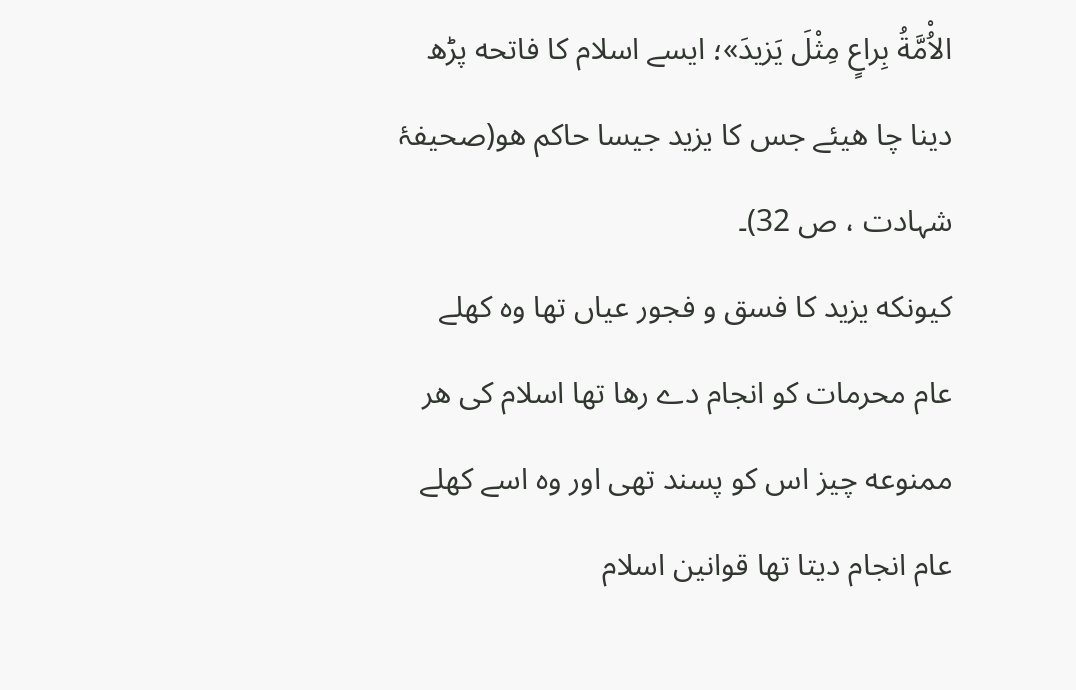الاُْمَّةُ بِراعٍ مِثْلَ يَزيدَ»؛ ایسے اسلام کا فاتحه پڑھ دینا چا هیئے جس کا یزید جیسا حاکم هو(صحیفۂ شہادت ، ص 32)۔
کیونکه یزید کا فسق و فجور عیاں تھا وه کھلے عام محرمات کو انجام دے رها تھا اسلام کی هر ممنوعه چیز اس کو پسند تھی اور وه اسے کھلے عام انجام دیتا تھا قوانین اسلام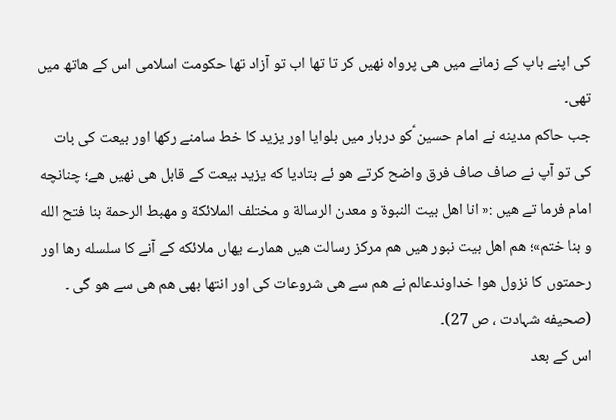کی اپنے باپ کے زمانے میں هی پرواه نهیں کر تا تھا اب تو آزاد تھا حکومت اسلامی اس کے هاتھ میں تھی۔
جب حاکم مدینه نے امام حسین ؑکو دربار میں بلوایا اور یزید کا خط سامنے رکھا اور بیعت کی بات کی تو آپ نے صاف صاف فرق واضح کرتے هو ئے بتادیا که یزید بیعت کے قابل هی نهیں هے؛ چنانچه امام فرما تے هیں :« انا اهل بيت النبوة و معدن الرسالة و مختلف الملائكة و مهبط الرحمة بنا فتح الله و بنا ختم»؛ هم اهل بیت نبور هیں هم مرکز رسالت هیں همارے یهاں ملائکه کے آنے کا سلسله رها اور رحمتوں کا نزول هوا خداوندعالم نے هم سے هی شروعات کی اور انتها بھی هم هی سے هو گی ۔ (صحیفه شہادت ، ص 27)۔
اس کے بعد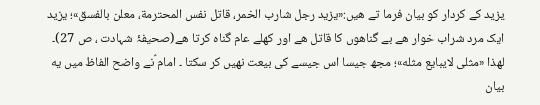یزید کے کردار کو بیان فرما تے هیں:«یزید رجل شارب الخمر، قاتل نفس المحترمة، معلن بالفسق»؛ یزید ایک مرد شراب خوار هے بے گناهوں کا قاتل هے اور کھلے عام گناه کرتا هے(صحیفۂ شہادت ، ص 27)۔ لهذا «مثلی لایبایع مثله»؛ مجھ جیسا اس جیسے کی بیعت نهیں کر سکتا ۔ امام ؑنے واضح الفاظ میں یه بیان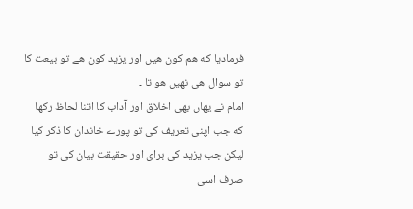فرمادیا که هم کون هیں اور یزید کون هے تو بیعت کا تو سوال هی نهیں هو تا ۔
امام نے یهاں بھی اخلاق اور آداب کا اتنا لحاظ رکھا که جب اپنی تعریف کی تو پورے خاندان کا ذکر کیا لیکن جب یزید کی برای اور حقیقت بیان کی تو صرف اسی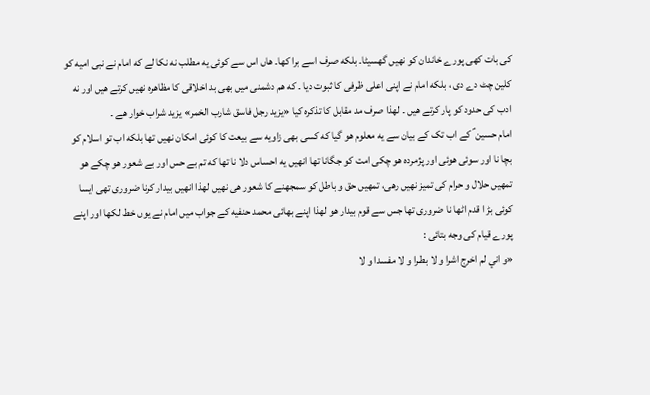کی بات کهی پورے خاندان کو نهیں گھسیٹا۔ بلکه صرف اسے برا کها۔ هاں اس سے کوئی یه مطلب نه نکا لے که امام نے نبی امیه کو کلین چٹ دے دی ، بلکه امام نے اپنی اعلی ظرفی کا ثبوت دیا ۔ که هم دشمنی میں بھی بد اخلاقی کا مظاهره نهیں کرتے هیں اور نه ادب کی حدود کو پار کرتے هیں ۔ لهذا صرف مد مقابل کا تذکره کیا «يزيد رجل فاسق شارب الخمر» یزید شراب خوار هے ۔
امام حسین ؑ کے اب تک کے بیان سے یه معلوم هو گیا که کسی بھی زاویه سے بیعت کا کوئی امکان نهیں تھا بلکه اب تو اسلام کو بچا نا اور سوئی هوئی اور پژمرده هو چکی امت کو جگانا تھا انهیں یه احساس دلا نا تھا که تم بے حس اور بے شعور هو چکے هو تمهیں حلال و حرام کی تمیز نهیں رهی، تمهیں حق و باطل کو سمجھنے کا شعور هی نهیں لهذا انهیں بیدار کرنا ضروری تھی ایسا کوئی بڑ ا قدم اٹھا نا ضروری تھا جس سے قوم بیدار هو لهذا اپنے بھائی محمد حنفیه کے جواب میں امام نے یوں خط لکھا اور اپنے پورے قیام کی وجه بتائی :
«و اني لم اخرج اشرا و لا بطـرا و لا مفسدا و لا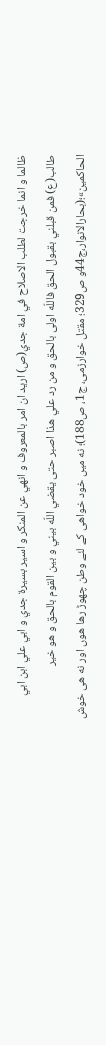ظالما و انما خرجت لطلب الاصلاح في امة جدي(ص) اريد ان امر بالمعروف و انهي عن المنكر و اسير بسيرة جدي و ابي علي ابن ابي طالب(ع) فمن قبلني بقبول الحق فاللّه اولى بالحق و من رد علي هذا اصبر حتى يقضي اللّه بيني و بين القوم بالحق و هو خير الحاكمين»؛(بحارالانوار،ج44و ص329؛ مقتل خوارزمی، ج1، ص188)؛ نه میں خود خواهی کے لئے وطن چھوڑ رها هوں اور نه هی خوش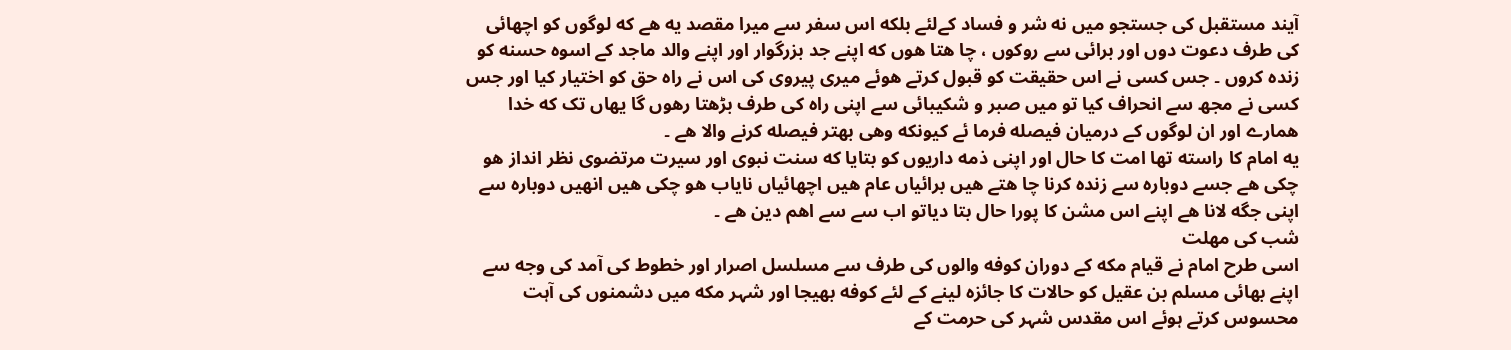آیند مستقبل کی جستجو میں نه شر و فساد کےلئے بلکه اس سفر سے میرا مقصد یه هے که لوگوں کو اچھائی کی طرف دعوت دوں اور برائی سے روکوں ، چا هتا هوں که اپنے جد بزرگوار اور اپنے والد ماجد کے اسوه حسنه کو زنده کروں ۔ جس کسی نے اس حقیقت کو قبول کرتے هوئے میری پیروی کی اس نے راه حق کو اختیار کیا اور جس کسی نے مجھ سے انحراف کیا تو میں صبر و شکیبائی سے اپنی راه کی طرف بڑھتا رهوں گا یهاں تک که خدا همارے اور ان لوگوں کے درمیان فیصله فرما ئے کیونکه وهی بهتر فیصله کرنے والا هے ۔
یه امام کا راسته تھا امت کا حال اور اپنی ذمه داریوں کو بتایا که سنت نبوی اور سیرت مرتضوی نظر انداز هو چکی هے جسے دوباره سے زنده کرنا چا هتے هیں برائیاں عام هیں اچھائیاں نایاب هو چکی هیں انهیں دوباره سے اپنی جگه لانا هے اپنے اس مشن کا پورا حال بتا دیاتو اب سے سے اهم دین هے ۔
شب کی مهلت
اسی طرح امام نے قیام مکه کے دوران کوفه والوں کی طرف سے مسلسل اصرار اور خطوط کی آمد کی وجه سے اپنے بھائی مسلم بن عقیل کو حالات کا جائزه لینے کے لئے کوفه بھیجا اور شہر مکه میں دشمنوں کی آہت محسوس کرتے ہوئے اس مقدس شہر کی حرمت کے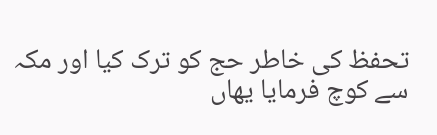تحفظ کی خاطر حج کو ترک کیا اور مکہ سے کوچ فرمایا یهاں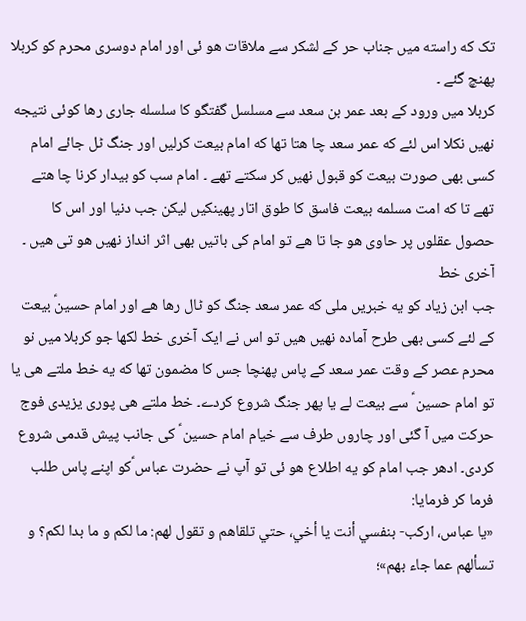تک که راسته میں جناب حر کے لشکر سے ملاقات هو ئی اور امام دوسری محرم کو کربلا پهنچ گئے ۔
کربلا میں ورود کے بعد عمر بن سعد سے مسلسل گفتگو کا سلسله جاری رها کوئی نتیجه نهیں نکلا اس لئے که عمر سعد چا هتا تھا که امام بیعت کرلیں اور جنگ ٹل جائے امام کسی بھی صورت بیعت کو قبول نهیں کر سکتے تھے ۔ امام سب کو بیدار کرنا چا هتے تھے تا که امت مسلمه بیعت فاسق کا طوق اتار پھینکیں لیکن جب دنیا اور اس کا حصول عقلوں پر حاوی هو جا تا هے تو امام کی باتیں بھی اثر انداز نهیں هو تی هیں ۔
آخری خط
جب ابن زیاد کو یه خبریں ملی که عمر سعد جنگ کو ٹال رها هے اور امام حسینؑ بیعت کے لئے کسی بھی طرح آماده نهیں هیں تو اس نے ایک آخری خط لکھا جو کربلا میں نو محرم عصر کے وقت عمر سعد کے پاس پهنچا جس کا مضمون تھا که یه خط ملتے هی یا تو امام حسین ؑ سے بیعت لے یا پھر جنگ شروع کردے۔ خط ملتے هی پوری یزیدی فوج حرکت میں آ گئی اور چاروں طرف سے خیام امام حسین ؑ کی جانب پیش قدمی شروع کردی۔ ادھر جب امام کو یه اطلاع هو ئی تو آپ نے حضرت عباس ؑکو اپنے پاس طلب فرما کر فرمایا:
«يا عباس، ارکب- بنفسي أنت يا أخي، حتي تلقاهم و تقول لهم: ما لکم و ما بدا لکم؟ و تسألهم عما جاء بهم»؛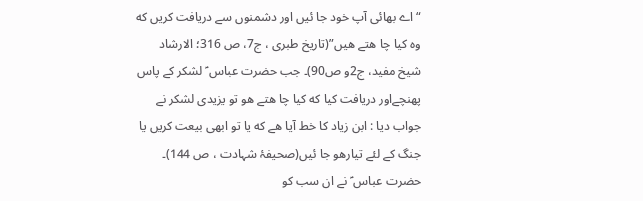“اے بھائی آپ خود جا ئیں اور دشمنوں سے دریافت کریں که وه کیا چا هتے هیں”(تاریخ طبری ، ج7، ص 316؛ الارشاد شیخ مفید، ج2و ص90)۔ جب حضرت عباس ؑ لشکر کے پاس پهنچےاور دریافت کیا که کیا چا هتے هو تو یزیدی لشکر نے جواب دیا : ابن زیاد کا خط آیا هے که یا تو ابھی بیعت کریں یا جنگ کے لئے تیارهو جا ئیں(صحیفۂ شہادت ، ص 144)۔
حضرت عباس ؑ نے ان سب کو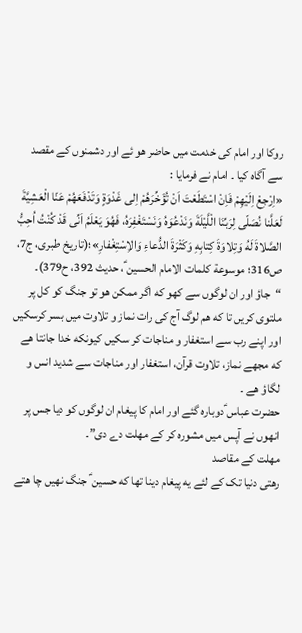روکا اور امام کی خدمت میں حاضر هو ئے اور دشمنوں کے مقصد سے آگاه کیا ۔ امام نے فرمایا :
«اِرْجِعْ اِلَيْهِمْ فَاِنْ اسْتَطَعْتَ اَنْ تُؤَخِّرَهُمْ اِلى غَدْوَةٍ وَتَدْفَعَهُمْ عَنّا الْعَشِيَّةَ لَعَلَّنا نُصَلّى لِرَبِّنَا الْلَّيْلَةَ وَنَدْعُوَهُ وَنَسْتَغْفِرَهُ، فَهُوَ يَعْلَمُ اَنِّى قَدْ كُنْتُ اُحِبُّ الصَّلاةَ لَهُ وَتِلاوَةَ كِتابِهِ وَكَثْرَةَ الدُّعاءِ وَالاِسْتِغْفارِ»؛(تاریخ طبری، ج7، ص316؛ موسوعة كلمات الامام الحسين ؑ، حديث 392، ح379)۔
“جاؤ اور ان لوگوں سے کهو که اگر ممکن هو تو جنگ کو کل پر ملتوی کریں تا که هم لوگ آج کی رات نماز و تلاوت میں بسر کرسکیں اور اپنے رب سے استغفار و مناجات کر سکیں کیونکه خدا جانتا هے که مجھے نماز، تلاوت قرآن، استغفار اور مناجات سے شدید انس و لگاؤ هے ۔
حضرت عباس ؑدوباره گئے اور امام کا پیغام ان لوگوں کو دیا جس پر انهوں نے آپس میں مشوره کر کے مهلت دے دی”۔
مهلت کے مقاصد
رهتی دنیا تک کے لئے یه پیغام دینا تھا که حسین ؑ جنگ نهیں چا هتے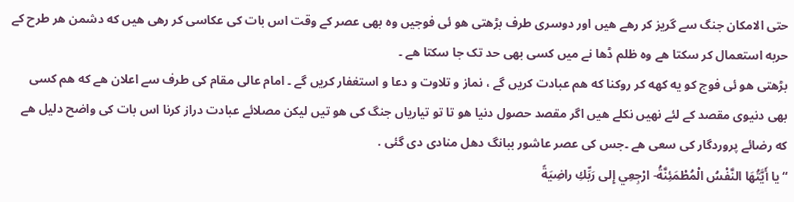حتی الامکان جنگ سے گریز کر رهے هیں اور دوسری طرف بڑھتی هو ئی فوجیں وه بھی عصر کے وقت اس بات کی عکاسی کر رهی هیں که دشمن هر طرح کے حربه استعمال کر سکتا هے وه ظلم ڈھا نے میں کسی بھی حد تک جا سکتا هے ۔
بڑھتی هو ئی فوج کو یه کهه کر روکنا که هم عبادت کریں گے ، نماز و تلاوت و دعا و استغفار کریں گے ۔ امام عالی مقام کی طرف سے اعلان هے که هم کسی بھی دنیوی مقصد کے لئے نهیں نکلے هیں اگر مقصد حصول دنیا هو تا تو تیاریاں جنگ کی هو تیں لیکن مصلائے عبادت دراز کرنا اس بات کی واضح دلیل هے که رضائے پروردگار کی سعی هے ۔جس کی عصر عاشور ببانگ دهل منادی دی گئی .
“يا أَيَّتُهَا النَّفْسُ الْمُطْمَئِنَّةُ- ارْجِعِي إِلى رَبِّكِ راضِيَةً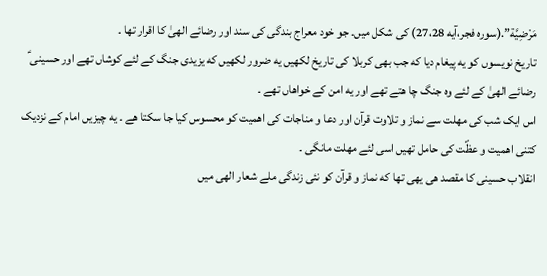مَرْضِيَّة”.(سورہ فجر،آیه 27،28) کی شکل میں۔ جو خود معراج بندگی کی سند اور رضائے الهیٰ کا اقرار تھا ۔
تاریخ نویسوں کو یه پیغام دیا که جب بھی کربلا کی تاریخ لکھیں یه ضرور لکھیں که یزیدی جنگ کے لئے کوشاں تھے اور حسینی ؑ رضائے الهیٰ کے لئے وه جنگ چا هتے تھے اور یه امن کے خواهاں تھے ۔
اس ایک شب کی مهلت سے نماز و تلاوت قرآن اور دعا و مناجات کی اهمیت کو محسوس کیا جا سکتا هے ۔ یه چیزیں امام کے نزدیک کتنی اهمیت و عظؐت کی حامل تھیں اسی لئے مهلت مانگی ۔
انقلاب حسینی کا مقصد هی یهی تھا که نماز و قرآن کو نئی زندگی ملے شعار الهی میں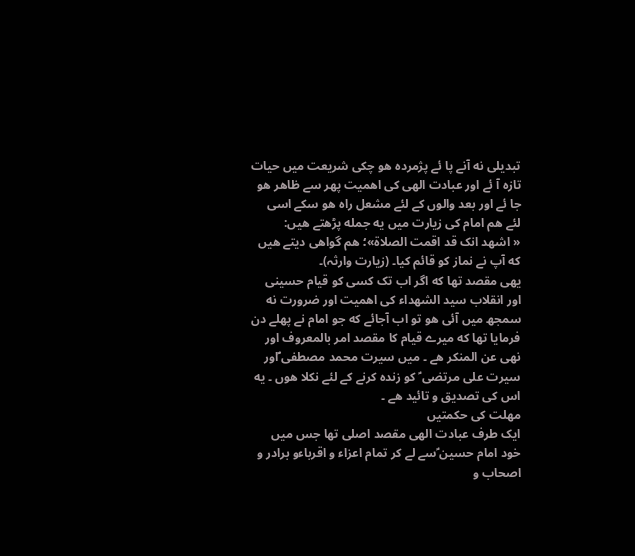تبدیلی نه آنے پا ئے پژمرده هو چکی شریعت میں حیات تازه آ ئے اور عبادت الهی کی اهمیت پھر سے ظاهر هو جا ئے اور بعد والوں کے لئے مشعل راه هو سکے اسی لئے هم امام کی زیارت میں یه جمله پڑھتے هیں:
« اشهد انک قد اقمت الصلاة»؛ هم گواهی دیتے هیں که آپ نے نماز کو قائم کیا۔ (زیارت وارثہ)۔
یهی مقصد تھا که اگر اب تک کسی کو قیام حسینی اور انقلاب سید الشهداء کی اهمیت اور ضرورت نه سمجھ میں آئی هو تو اب آجائے که جو امام نے پهلے دن فرمایا تھا که میرے قیام کا مقصد امر بالمعروف اور نهی عن المنکر هے ۔ میں سیرت محمد مصطفی ؐاور سیرت علی مرتضی ؑ کو زنده کرنے کے لئے نکلا هوں ۔ یه اس کی تصدیق و تائید هے ۔
مهلت کی حکمتیں
ایک طرف عبادت الهی مقصد اصلی تھا جس میں خود امام حسین ؑسے لے کر تمام اعزاء و اقرباءو برادر و اصحاب و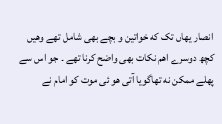انصار یهاں تک که خواتین و بچے بھی شامل تھے وهیں کچھ دوسرے اهم نکات بھی واضح کرنا تھے ۔ جو اس سے پهلے ممکن نه تھاگویا آتی هو ئی موت کو امام نے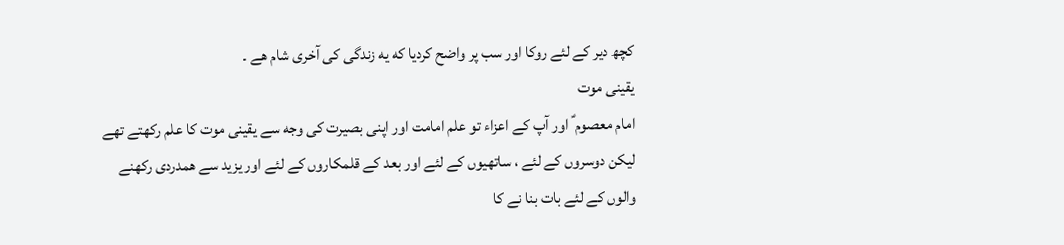کچھ دیر کے لئے روکا اور سب پر واضح کردیا که یه زندگی کی آخری شام هے ۔
یقینی موت
امام معصوم ؑ اور آپ کے اعزاء تو علم امامت اور اپنی بصیرت کی وجه سے یقینی موت کا علم رکھتے تھے لیکن دوسروں کے لئے ، ساتھیوں کے لئے اور بعد کے قلمکاروں کے لئے اور یزید سے همدردی رکھنے والوں کے لئے بات بنا نے کا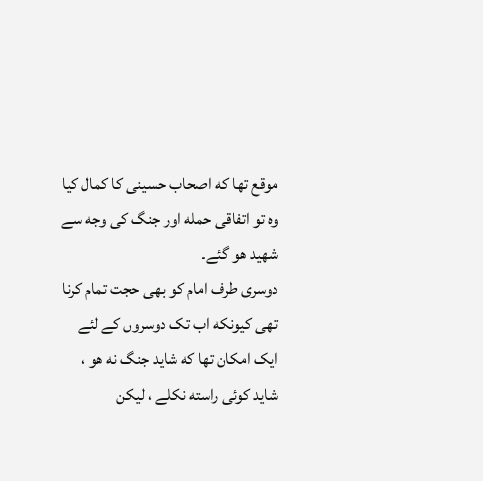موقع تھا که اصحاب حسینی کا کمال کیا وه تو اتفاقی حمله اور جنگ کی وجه سے شهید هو گئے۔
دوسری طرف امام کو بھی حجت تمام کرنا تھی کیونکه اب تک دوسروں کے لئے ایک امکان تھا که شاید جنگ نه هو ، شاید کوئی راسته نکلے ، لیکن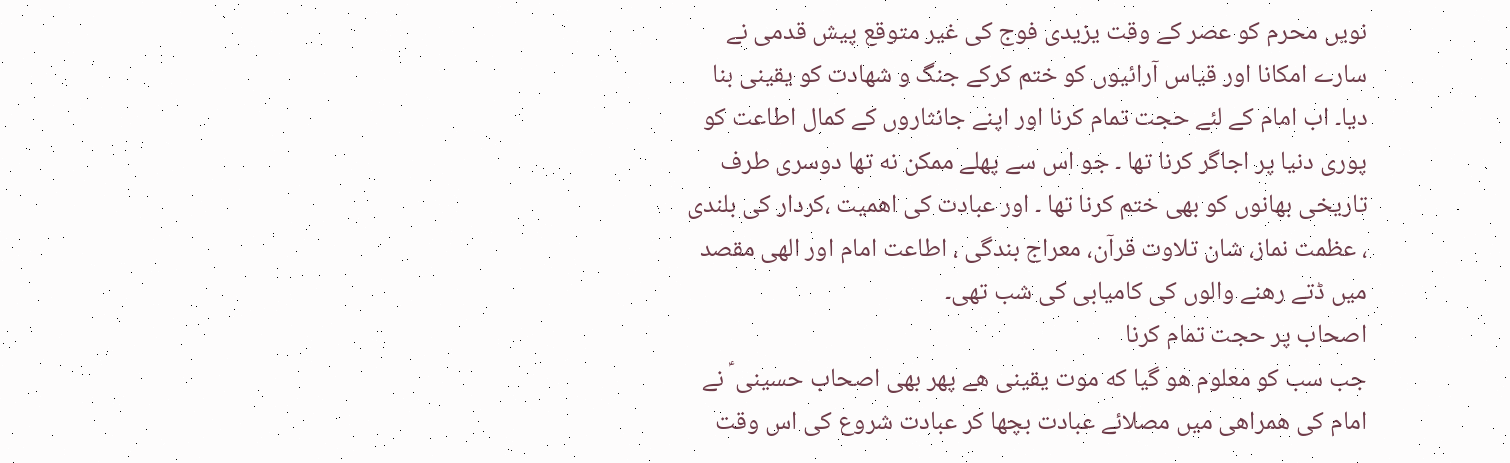نویں محرم کو عصر کے وقت یزیدی فوج کی غیر متوقع پیش قدمی نے سارے امکانا اور قیاس آرائیوں کو ختم کرکے جنگ و شهادت کو یقینی بنا دیا۔ اب امام کے لئے حجت تمام کرنا اور اپنے جانثاروں کے کمال اطاعت کو پوری دنیا پر اجاگر کرنا تھا ۔ جو اس سے پهلے ممکن نه تھا دوسری طرف تاریخی بهانوں کو بھی ختم کرنا تھا ۔ اور عبادت کی اهمیت ،کردار کی بلندی ، عظمت نماز، شان تلاوت قرآن، معراج بندگی ، اطاعت امام اور الهی مقصد میں ڈتے رهنے والوں کی کامیابی کی شب تھی۔
اصحاب پر حجت تمام کرنا
جب سب کو معلوم هو گیا که موت یقینی هے پھر بھی اصحاب حسینی ؑ نے امام کی همراهی میں مصلائے عبادت بچھا کر عبادت شروع کی اس وقت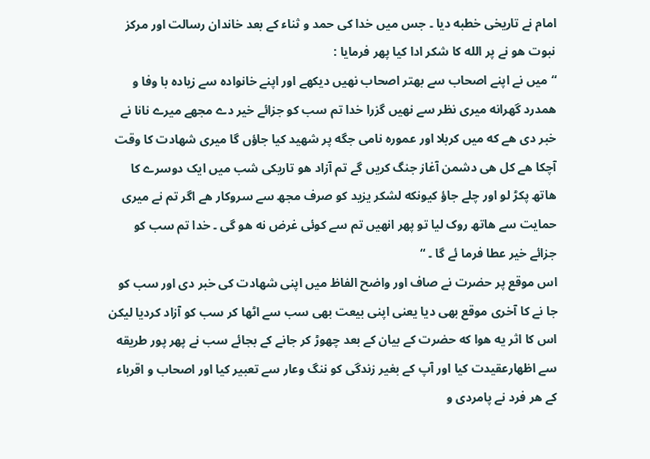امام نے تاریخی خطبه دیا ۔ جس میں خدا کی حمد و ثناء کے بعد خاندان رسالت اور مرکز نبوت هو نے پر الله کا شکر ادا کیا پھر فرمایا :
“میں نے اپنے اصحاب سے بهتر اصحاب نهیں دیکھے اور اپنے خانواده سے زیاده با وفا و همدرد گھرانه میری نظر سے نهیں گزرا خدا تم سب کو جزائے خیر دے مجھے میرے نانا نے خبر دی هے که میں کربلا اور عموره نامی جگه پر شهید کیا جاؤں گا میری شهادت کا وقت آچکا هے کل هی دشمن آغاز جنگ کریں گے تم آزاد هو تاریکی شب میں ایک دوسرے کا هاتھ پکڑ لو اور چلے جاؤ کیونکه لشکر یزید کو صرف مجھ سے سروکار هے اگر تم نے میری حمایت سے هاتھ روک لیا تو پھر انهیں تم سے کوئی غرض نه هو گی ۔ خدا تم سب کو جزائے خیر عطا فرما ئے گا ۔ “
اس موقع پر حضرت نے صاف اور واضح الفاظ میں اپنی شهادت کی خبر دی اور سب کو جا نے کا آخری موقع بھی دیا یعنی اپنی بیعت بھی سب سے اٹھا کر سب کو آزاد کردیا لیکن اس کا اثر یه هوا که حضرت کے بیان کے بعد چھوڑ کر جانے کے بجائے سب نے پھر پور طریقه سے اظهارعقیدت کیا اور آپ کے بغیر زندگی کو ننگ وعار سے تعبیر کیا اور اصحاب و اقرباء کے هر فرد نے پامردی و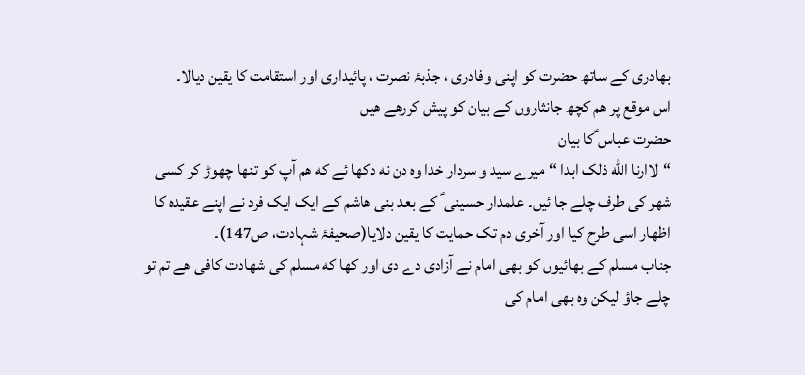بهادری کے ساتھ حضرت کو اپنی وفادری ، جذبۂ نصرت ، پائیداری اور استقامت کا یقین دیالا۔
اس موقع پر هم کچھ جانثاروں کے بیان کو پیش کررهے هیں
حضرت عباس ؑکا بیان
“لاارنا الله ذلک ابدا “میرے سید و سردار خدا وه دن نه دکھا ئے که هم آپ کو تنها چھوڑ کر کسی شهر کی طرف چلے جا ئیں۔ علمدار حسینی ؑ کے بعد بنی هاشم کے ایک ایک فرد نے اپنے عقیده کا اظهار اسی طرح کیا اور آخری دم تک حمایت کا یقین دلایا(صحیفۂ شہادت، ص147)۔
جناب مسلم کے بھائیوں کو بھی امام نے آزادی دے دی اور کها که مسلم کی شهادت کافی هے تم تو چلے جاؤ لیکن وه بھی امام کی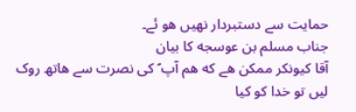حمایت سے دستبردار نهیں هو ئے۔
جناب مسلم بن عوسجه کا بیان
آقا کیونکر ممکن هے که هم آپ ؑ کی نصرت سے هاتھ روک لیں تو خدا کو کیا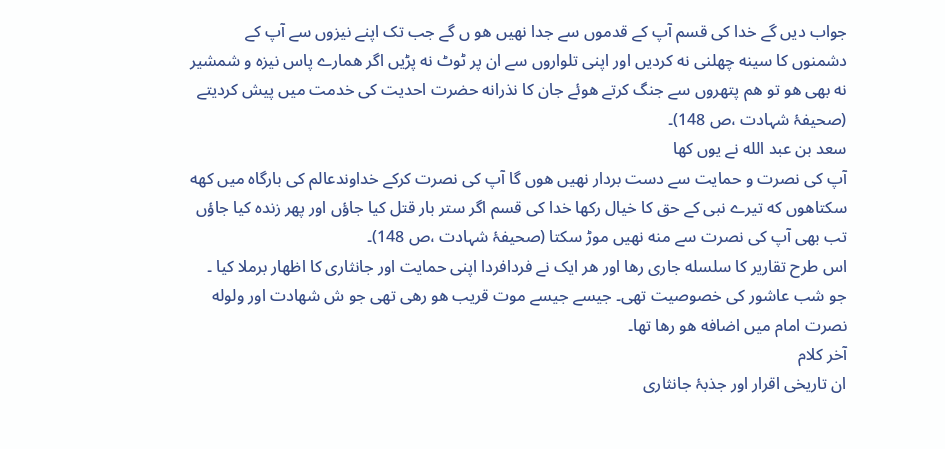جواب دیں گے خدا کی قسم آپ کے قدموں سے جدا نهیں هو ں گے جب تک اپنے نیزوں سے آپ کے دشمنوں کا سینه چھلنی نه کردیں اور اپنی تلواروں سے ان پر ٹوٹ نه پڑیں اگر همارے پاس نیزه و شمشیر نه بھی هو تو هم پتھروں سے جنگ کرتے هوئے جان کا نذرانه حضرت احدیت کی خدمت میں پیش کردیتے (صحیفۂ شہادت ،ص 148)۔
سعد بن عبد الله نے یوں کها
آپ کی نصرت و حمایت سے دست بردار نهیں هوں گا آپ کی نصرت کرکے خداوندعالم کی بارگاه میں کهه سکتاهوں که تیرے نبی کے حق کا خیال رکھا خدا کی قسم اگر ستر بار قتل کیا جاؤں اور پھر زنده کیا جاؤں تب بھی آپ کی نصرت سے منه نهیں موڑ سکتا (صحیفۂ شہادت ،ص 148)۔
اس طرح تقاریر کا سلسله جاری رها اور هر ایک نے فردافردا اپنی حمایت اور جانثاری کا اظهار برملا کیا ۔ جو شب عاشور کی خصوصیت تھی۔ جیسے جیسے موت قریب هو رهی تھی جو ش شهادت اور ولوله نصرت امام میں اضافه هو رها تھا۔
آخر کلام
ان تاریخی اقرار اور جذبۂ جانثاری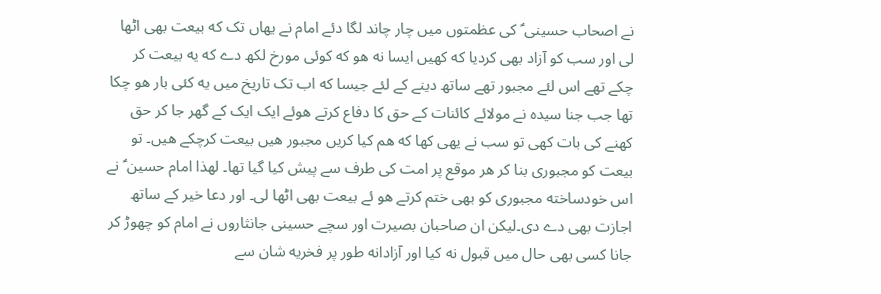نے اصحاب حسینی ؑ کی عظمتوں میں چار چاند لگا دئے امام نے یهاں تک که بیعت بھی اٹھا لی اور سب کو آزاد بھی کردیا که کهیں ایسا نه هو که کوئی مورخ لکھ دے که یه بیعت کر چکے تھے اس لئے مجبور تھے ساتھ دینے کے لئے جیسا که اب تک تاریخ میں یه کئی بار هو چکا تھا جب جنا سیده نے مولائے کائنات کے حق کا دفاع کرتے هوئے ایک ایک کے گھر جا کر حق کهنے کی بات کهی تو سب نے یهی کها که هم کیا کریں مجبور هیں بیعت کرچکے هیں۔ تو بیعت کو مجبوری بنا کر هر موقع پر امت کی طرف سے پیش کیا گیا تھا۔ لهذا امام حسین ؑ نے اس خودساخته مجبوری کو بھی ختم کرتے هو ئے بیعت بھی اٹھا لی۔ اور دعا خیر کے ساتھ اجازت بھی دے دی۔لیکن ان صاحبان بصیرت اور سچے حسینی جانثاروں نے امام کو چھوڑ کر جانا کسی بھی حال میں قبول نه کیا اور آزادانه طور پر فخریه شان سے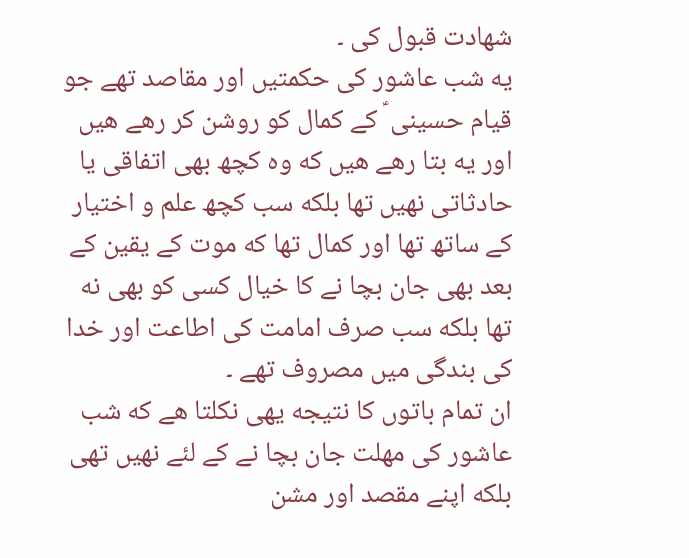شهادت قبول کی ۔
یه شب عاشور کی حکمتیں اور مقاصد تھے جو قیام حسینی ؑ کے کمال کو روشن کر رهے هیں اور یه بتا رهے هیں که وه کچھ بھی اتفاقی یا حادثاتی نهیں تھا بلکه سب کچھ علم و اختیار کے ساتھ تھا اور کمال تھا که موت کے یقین کے بعد بھی جان بچا نے کا خیال کسی کو بھی نه تھا بلکه سب صرف امامت کی اطاعت اور خدا کی بندگی میں مصروف تھے ۔
ان تمام باتوں کا نتیجه یهی نکلتا هے که شب عاشور کی مهلت جان بچا نے کے لئے نهیں تھی بلکه اپنے مقصد اور مشن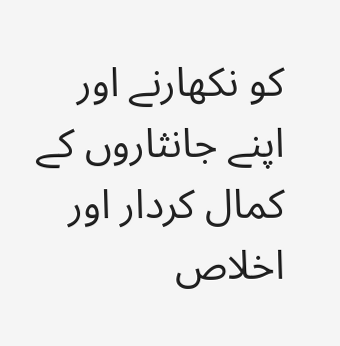کو نکهارنے اور اپنے جانثاروں کے کمال کردار اور اخلاص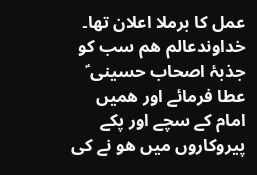عمل کا برملا اعلان تھا۔
خداوندعالم هم سب کو جذبۂ اصحاب حسینی ؑ عطا فرمائے اور همیں امام کے سچے اور پکے پیروکاروں میں هو نے کی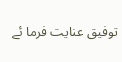توفیق عنایت فرما ئے